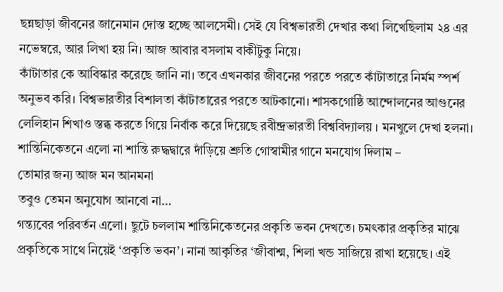ছন্নছাড়া জীবনের জানেমান দোস্ত হচ্ছে আলসেমী। সেই যে বিশ্বভারতী দেখার কথা লিখেছিলাম ২৪ এর নভেম্বরে, আর লিখা হয় নি। আজ আবার বসলাম বাকীটুকু নিয়ে।
কাঁটাতার কে আবিস্কার করেছে জানি না। তবে এখনকার জীবনের পরতে পরতে কাঁটাতারে নির্মম স্পর্শ অনুভব করি। বিশ্বভারতীর বিশালতা কাঁটাতারের পরতে আটকানো। শাসকগোষ্ঠি আন্দোলনের আগুনের লেলিহান শিখাও স্তব্ধ করতে গিয়ে নির্বাক করে দিয়েছে রবীন্দ্রভারতী বিশ্ববিদ্যালয় । মনখুলে দেখা হলনা। শান্তিনিকেতনে এলো না শান্তি রুদ্ধদ্বারে দাঁড়িয়ে শ্রুতি গোস্বামীর গানে মনযোগ দিলাম –
তোমার জন্য আজ মন আনমনা
তবুও তেমন অনুযোগ আনবো না…
গন্ত্যবের পরিবর্তন এলো। ছুটে চললাম শান্তিনিকেতনের প্রকৃতি ভবন দেখতে। চমৎকার প্রকৃতির মাঝে প্রকৃতিকে সাথে নিয়েই ‘প্রকৃতি ভবন’। নানা আকৃতির ‘জীবাশ্ম, শিলা খন্ড সাজিয়ে রাখা হয়েছে। এই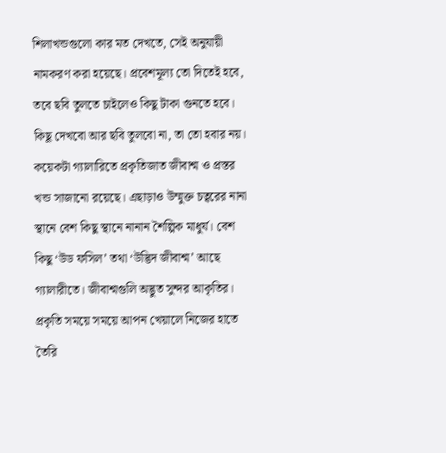শিলাখন্ডগুলো কার মত দেখতে, সেই অনুযায়ী নামকরণ করা হয়েছে। প্রবেশমূল্য তো দিতেই হবে, তবে ছবি তুলতে চাইলেও কিছু টাকা গুনতে হবে। কিছূ দেখবো আর ছবি তুলবো না, তা তো হবার নয়।
কয়েকটা গ্যালারিতে প্রকৃতিজাত জীবাশ্ম ও প্রস্তর খন্ড সাজানো রয়েছে। এছাড়াও উম্মুক্ত চত্বরের নানা স্থানে বেশ কিছু স্থানে নানান শৈল্পিক মাধুর্য। বেশ কিছু ‘উড ফসিল’ তথা ‘উদ্ভিদ জীবাশ্ম’ আছে গ্যালারীতে। জীবাশ্মগুলি অদ্ভুত সুন্দর আকৃতির। প্রকৃতি সময়ে সময়ে আপন খেয়ালে নিজের হাতে তৈরি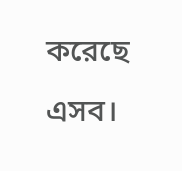করেছে এসব।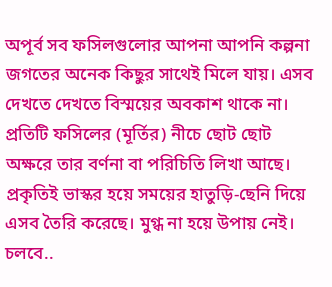অপূর্ব সব ফসিলগুলোর আপনা আপনি কল্পনা জগতের অনেক কিছুর সাথেই মিলে যায়। এসব দেখতে দেখতে বিস্ময়ের অবকাশ থাকে না। প্রতিটি ফসিলের (মূর্তির) নীচে ছোট ছোট অক্ষরে তার বর্ণনা বা পরিচিতি লিখা আছে। প্রকৃতিই ভাস্কর হয়ে সময়ের হাতুড়ি-ছেনি দিয়ে এসব তৈরি করেছে। মুগ্ধ না হয়ে উপায় নেই।
চলবে..